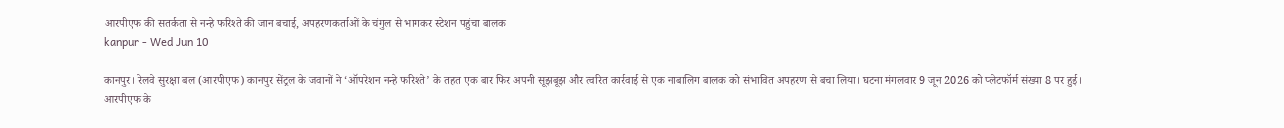आरपीएफ की सतर्कता से नन्हे फरिश्ते की जान बचाई, अपहरणकर्ताओं के चंगुल से भागकर स्टेशन पहुंचा बालक
kanpur - Wed Jun 10

कानपुर। रेलवे सुरक्षा बल (आरपीएफ) कानपुर सेंट्रल के जवानों ने ‘ऑपरेशन नन्हे फरिश्ते’ के तहत एक बार फिर अपनी सूझबूझ और त्वरित कार्रवाई से एक नाबालिग बालक को संभावित अपहरण से बचा लिया। घटना मंगलवार 9 जून 2026 को प्लेटफॉर्म संख्या 8 पर हुई।
आरपीएफ के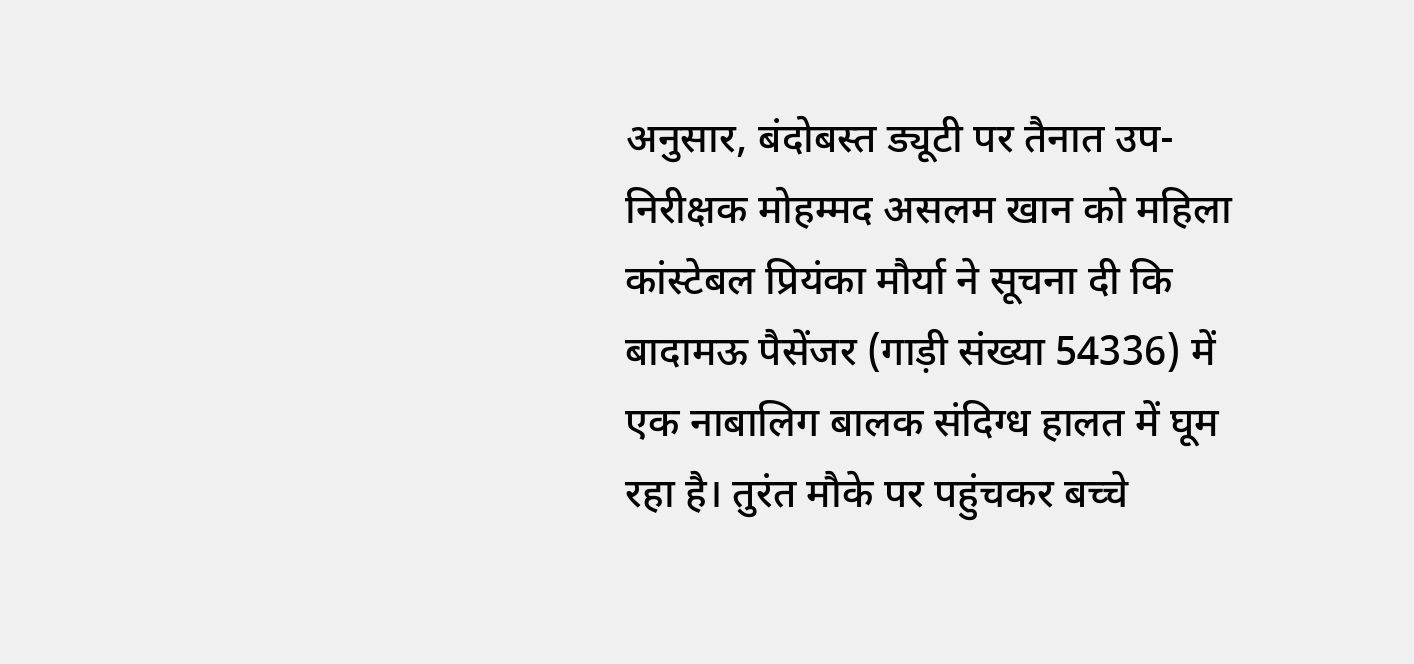अनुसार, बंदोबस्त ड्यूटी पर तैनात उप-निरीक्षक मोहम्मद असलम खान को महिला कांस्टेबल प्रियंका मौर्या ने सूचना दी कि बादामऊ पैसेंजर (गाड़ी संख्या 54336) में एक नाबालिग बालक संदिग्ध हालत में घूम रहा है। तुरंत मौके पर पहुंचकर बच्चे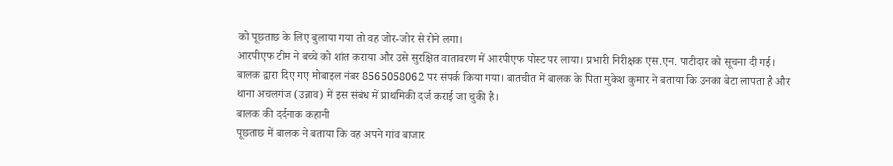को पूछताछ के लिए बुलाया गया तो वह जोर-जोर से रोने लगा।
आरपीएफ टीम ने बच्चे को शांत कराया और उसे सुरक्षित वातावरण में आरपीएफ पोस्ट पर लाया। प्रभारी निरीक्षक एस.एन. पाटीदार को सूचना दी गई। बालक द्वारा दिए गए मोबाइल नंबर 8565058062 पर संपर्क किया गया। बातचीत में बालक के पिता मुकेश कुमार ने बताया कि उनका बेटा लापता है और थाना अचलगंज (उन्नाव) में इस संबंध में प्राथमिकी दर्ज कराई जा चुकी है।
बालक की दर्दनाक कहानी
पूछताछ में बालक ने बताया कि वह अपने गांव बाजार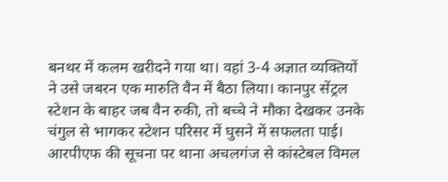बनथर में कलम खरीदने गया था। वहां 3-4 अज्ञात व्यक्तियों ने उसे जबरन एक मारुति वैन में बैठा लिया। कानपुर सेंट्रल स्टेशन के बाहर जब वैन रुकी, तो बच्चे ने मौका देखकर उनके चंगुल से भागकर स्टेशन परिसर में घुसने में सफलता पाई।
आरपीएफ की सूचना पर थाना अचलगंज से कांस्टेबल विमल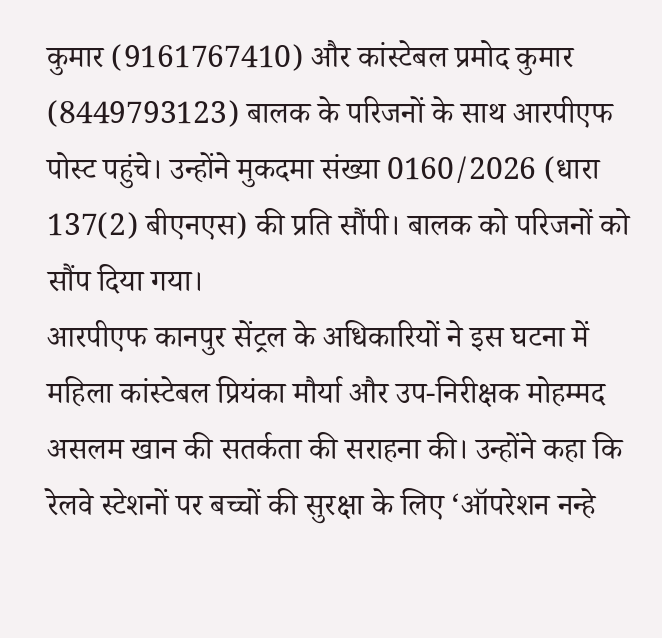कुमार (9161767410) और कांस्टेबल प्रमोद कुमार (8449793123) बालक के परिजनों के साथ आरपीएफ पोस्ट पहुंचे। उन्होंने मुकदमा संख्या 0160/2026 (धारा 137(2) बीएनएस) की प्रति सौंपी। बालक को परिजनों को सौंप दिया गया।
आरपीएफ कानपुर सेंट्रल के अधिकारियों ने इस घटना में महिला कांस्टेबल प्रियंका मौर्या और उप-निरीक्षक मोहम्मद असलम खान की सतर्कता की सराहना की। उन्होंने कहा कि रेलवे स्टेशनों पर बच्चों की सुरक्षा के लिए ‘ऑपरेशन नन्हे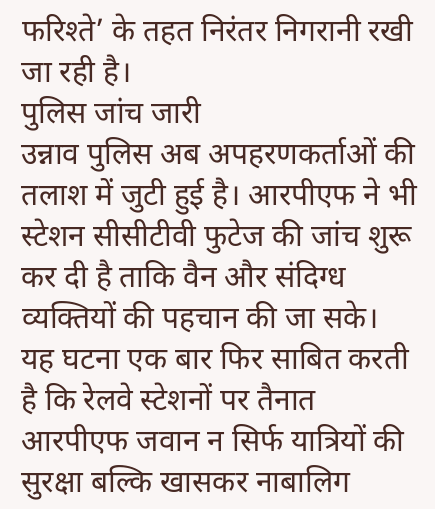फरिश्ते’ के तहत निरंतर निगरानी रखी जा रही है।
पुलिस जांच जारी
उन्नाव पुलिस अब अपहरणकर्ताओं की तलाश में जुटी हुई है। आरपीएफ ने भी स्टेशन सीसीटीवी फुटेज की जांच शुरू कर दी है ताकि वैन और संदिग्ध व्यक्तियों की पहचान की जा सके।
यह घटना एक बार फिर साबित करती है कि रेलवे स्टेशनों पर तैनात आरपीएफ जवान न सिर्फ यात्रियों की सुरक्षा बल्कि खासकर नाबालिग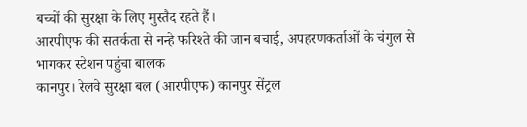बच्चों की सुरक्षा के लिए मुस्तैद रहते हैं।
आरपीएफ की सतर्कता से नन्हे फरिश्ते की जान बचाई, अपहरणकर्ताओं के चंगुल से भागकर स्टेशन पहुंचा बालक
कानपुर। रेलवे सुरक्षा बल (आरपीएफ) कानपुर सेंट्रल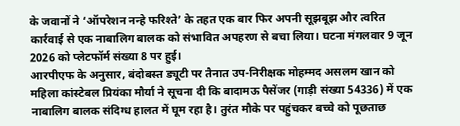के जवानों ने ‘ऑपरेशन नन्हे फरिश्ते’ के तहत एक बार फिर अपनी सूझबूझ और त्वरित कार्रवाई से एक नाबालिग बालक को संभावित अपहरण से बचा लिया। घटना मंगलवार 9 जून 2026 को प्लेटफॉर्म संख्या 8 पर हुई।
आरपीएफ के अनुसार, बंदोबस्त ड्यूटी पर तैनात उप-निरीक्षक मोहम्मद असलम खान को महिला कांस्टेबल प्रियंका मौर्या ने सूचना दी कि बादामऊ पैसेंजर (गाड़ी संख्या 54336) में एक नाबालिग बालक संदिग्ध हालत में घूम रहा है। तुरंत मौके पर पहुंचकर बच्चे को पूछताछ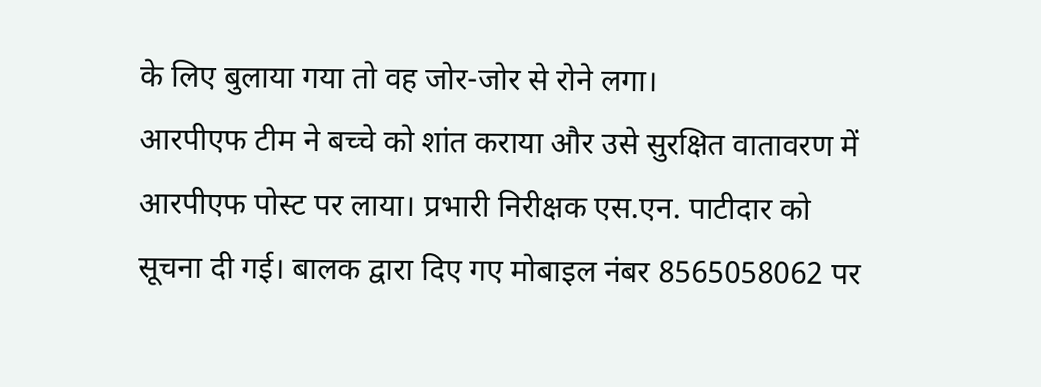के लिए बुलाया गया तो वह जोर-जोर से रोने लगा।
आरपीएफ टीम ने बच्चे को शांत कराया और उसे सुरक्षित वातावरण में आरपीएफ पोस्ट पर लाया। प्रभारी निरीक्षक एस.एन. पाटीदार को सूचना दी गई। बालक द्वारा दिए गए मोबाइल नंबर 8565058062 पर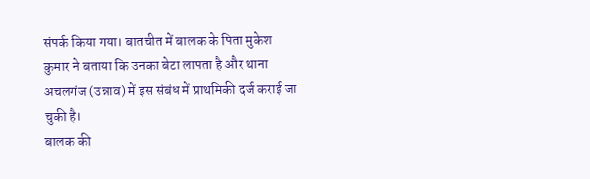संपर्क किया गया। बातचीत में बालक के पिता मुकेश कुमार ने बताया कि उनका बेटा लापता है और थाना अचलगंज (उन्नाव) में इस संबंध में प्राथमिकी दर्ज कराई जा चुकी है।
बालक की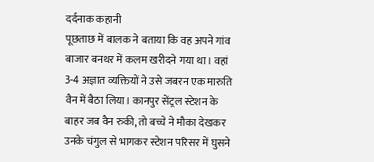दर्दनाक कहानी
पूछताछ में बालक ने बताया कि वह अपने गांव बाजार बनथर में कलम खरीदने गया था। वहां 3-4 अज्ञात व्यक्तियों ने उसे जबरन एक मारुति वैन में बैठा लिया। कानपुर सेंट्रल स्टेशन के बाहर जब वैन रुकी, तो बच्चे ने मौका देखकर उनके चंगुल से भागकर स्टेशन परिसर में घुसने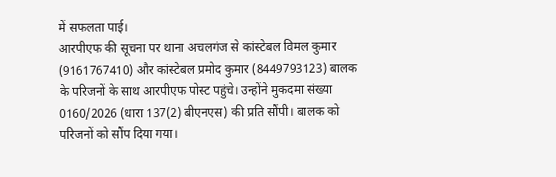में सफलता पाई।
आरपीएफ की सूचना पर थाना अचलगंज से कांस्टेबल विमल कुमार (9161767410) और कांस्टेबल प्रमोद कुमार (8449793123) बालक के परिजनों के साथ आरपीएफ पोस्ट पहुंचे। उन्होंने मुकदमा संख्या 0160/2026 (धारा 137(2) बीएनएस) की प्रति सौंपी। बालक को परिजनों को सौंप दिया गया।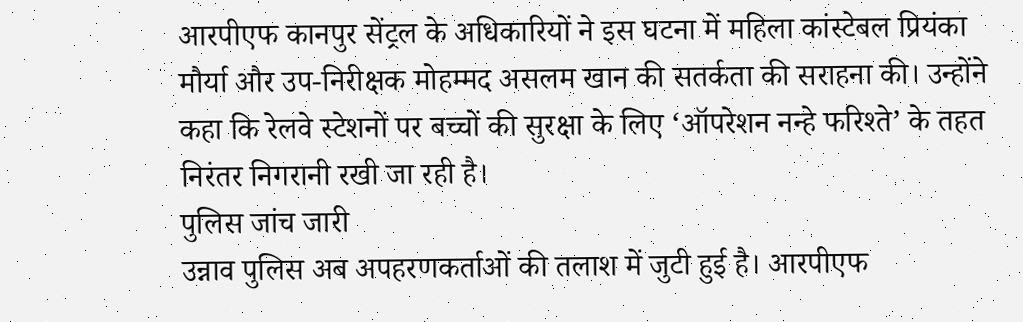आरपीएफ कानपुर सेंट्रल के अधिकारियों ने इस घटना में महिला कांस्टेबल प्रियंका मौर्या और उप-निरीक्षक मोहम्मद असलम खान की सतर्कता की सराहना की। उन्होंने कहा कि रेलवे स्टेशनों पर बच्चों की सुरक्षा के लिए ‘ऑपरेशन नन्हे फरिश्ते’ के तहत निरंतर निगरानी रखी जा रही है।
पुलिस जांच जारी
उन्नाव पुलिस अब अपहरणकर्ताओं की तलाश में जुटी हुई है। आरपीएफ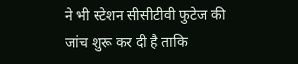ने भी स्टेशन सीसीटीवी फुटेज की जांच शुरू कर दी है ताकि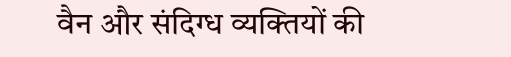वैन और संदिग्ध व्यक्तियों की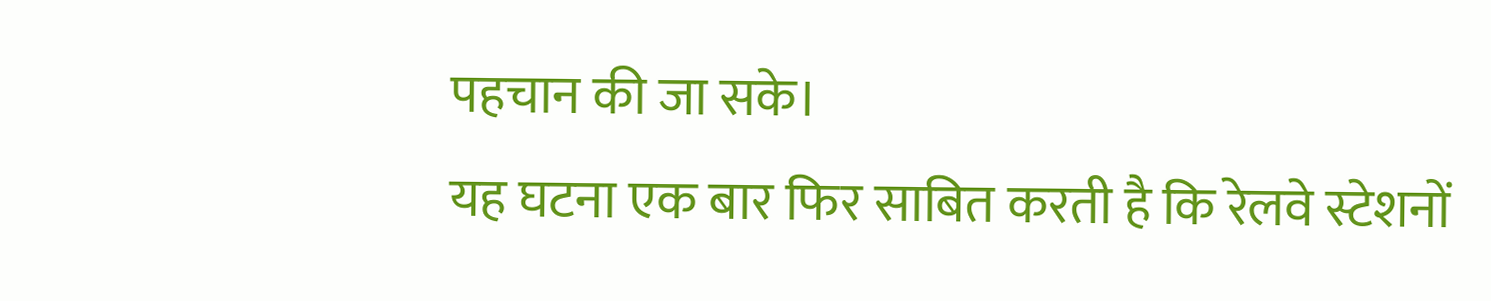पहचान की जा सके।
यह घटना एक बार फिर साबित करती है कि रेलवे स्टेशनों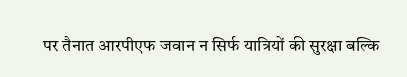पर तैनात आरपीएफ जवान न सिर्फ यात्रियों की सुरक्षा बल्कि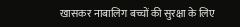खासकर नाबालिग बच्चों की सुरक्षा के लिए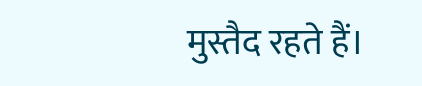मुस्तैद रहते हैं।